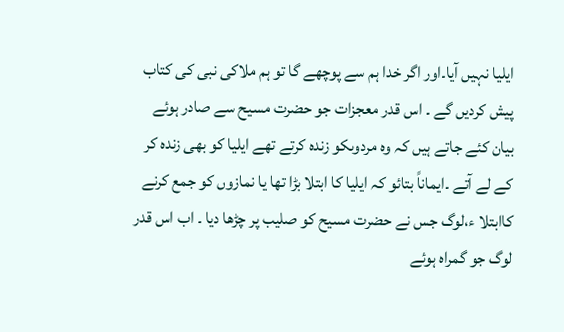ایلیا نہیں آیا۔اور اگر خدا ہم سے پوچھے گا تو ہم ملاکی نبی کی کتاب پیش کردیں گے ۔ اس قدر معجزات جو حضرت مسیح سے صادر ہوئے بیان کئے جاتے ہیں کہ وہ مردوںکو زندہ کرتے تھے ایلیا کو بھی زندہ کر کے لے آتے ۔ایماناً بتائو کہ ایلیا کا ابتلا بڑا تھا یا نمازوں کو جمع کرنے کاابتلا ء،لوگ جس نے حضرت مسیح کو صلیب پر چڑھا دیا ۔ اب اس قدر لوگ جو گمراہ ہوئے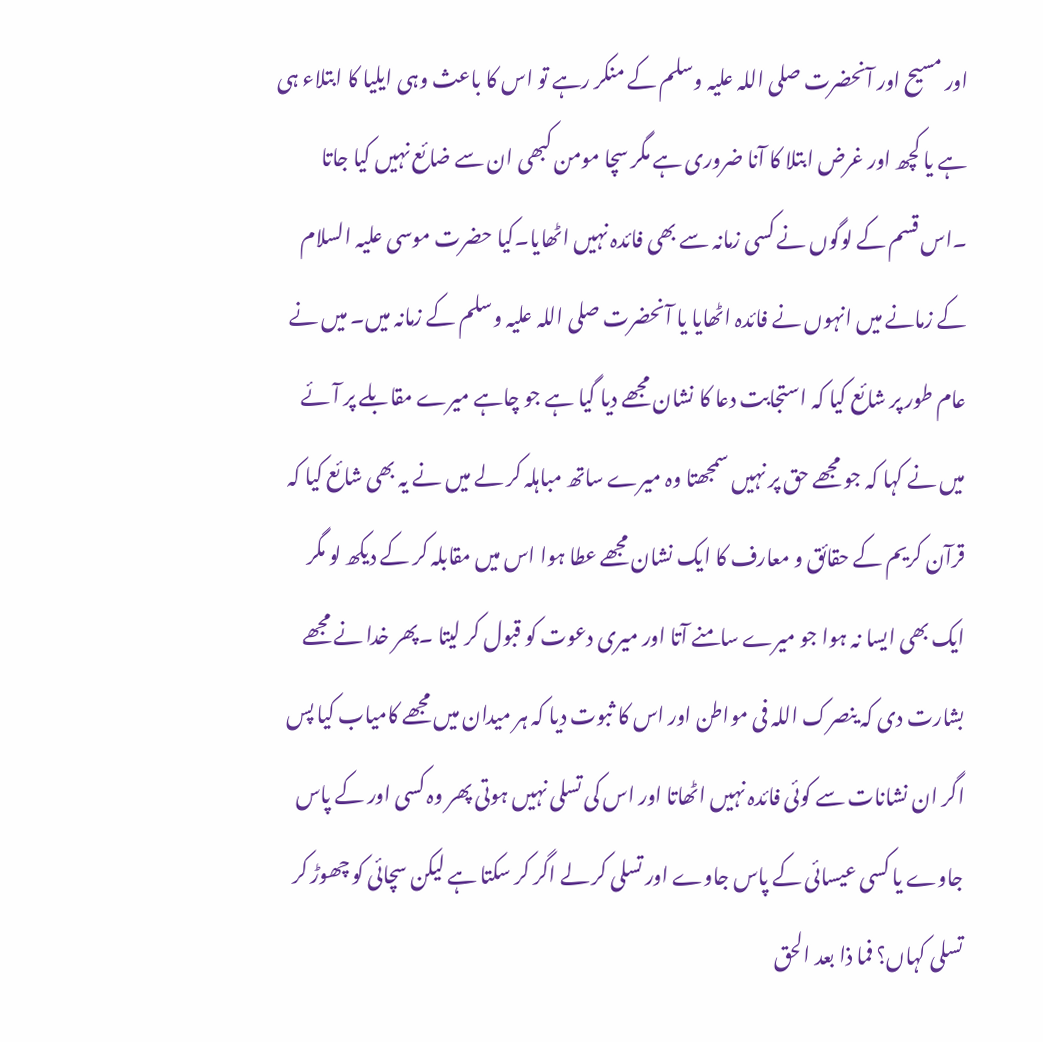اور مسیح اور آنحضرت صلی اللہ علیہ وسلم کے منکر رہے تو اس کا باعث وہی ایلیا کا ابتلاء ہی ہے یا کچھ اور غرض ابتلا کا آنا ضروری ہے مگر سچا مومن کبھی ان سے ضائع نہیں کیا جاتا ۔اس قسم کے لوگوں نے کسی زمانہ سے بھی فائدہ نہیں اٹھایا۔کیا حضرت موسی علیہ السلام کے زمانے میں انہوں نے فائدہ اٹھایا یا آنحضرت صلی اللہ علیہ وسلم کے زمانہ میں۔ میں نے عام طور پر شائع کیا کہ استجابت دعا کا نشان مجھے دیا گیا ہے جو چاہے میرے مقابلے پر آئے میں نے کہا کہ جو مجھے حق پر نہیں سمجھتا وہ میرے ساتھ مباہلہ کر لے میں نے یہ بھی شائع کیا کہ قرآن کریم کے حقائق و معارف کا ایک نشان مجھے عطا ہوا اس میں مقابلہ کر کے دیکھ لو مگر ایک بھی ایسا نہ ہوا جو میرے سامنے آتا اور میری دعوت کو قبول کر لیتا ۔پھر خدا نے مجھے بشارت دی کہ ینصرک اللہ فی مواطن اور اس کا ثبوت دیا کہ ہر میدان میں مجھے کامیاب کیا پس اگر ان نشانات سے کوئی فائدہ نہیں اٹھاتا اور اس کی تسلی نہیں ہوتی پھر وہ کسی اور کے پاس جاوے یا کسی عیسائی کے پاس جاوے اور تسلی کر لے اگر کر سکتا ہے لیکن سچائی کو چھوڑ کر تسلی کہاں؟ فما ذا بعد الحق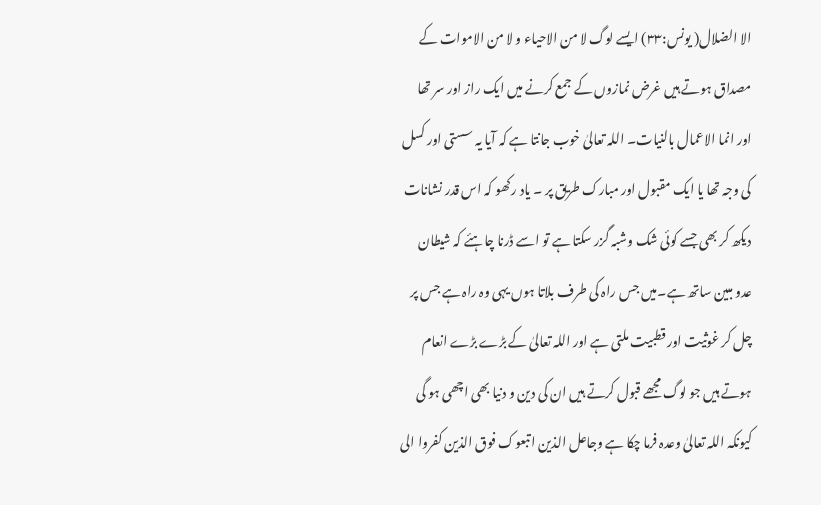الا الضلال( یونس:۳۳) ایسے لوگ لا من الاحیاء و لا من الاموات کے مصداق ہوتے ہیں غرض نمازوں کے جمع کرنے میں ایک راز اور سر تھا اور انما الاعمال بالنیات۔ اللہ تعالیٰ خوب جانتا ہے کہ آیا یہ سستی اور کسل کی وجہ تھا یا ایک مقبول اور مبارک طریق پر ۔ یاد رکھو کہ اس قدر نشانات دیکھ کر بھی جسے کوئی شک وشبہ گزر سکتا ہے تو اسے ڈرنا چاہئے کہ شیطان عدو مبین ساتھ ہے۔میں جس راہ کی طرف بلاتا ہوں یہی وہ راہ ہے جس پر چل کر غوثیت اور قطبیت ملتی ہے اور اللہ تعالیٰ کے بڑے بڑے انعام ہوتے ہیں جو لوگ مجھے قبول کرتے ہیں ان کی دین و دنیا بھی اچھی ہو گی کیونکہ اللہ تعالیٰ وعدہ فرما چکا ہے وجاعل الذین اتبعوک فوق الذین کفروا الی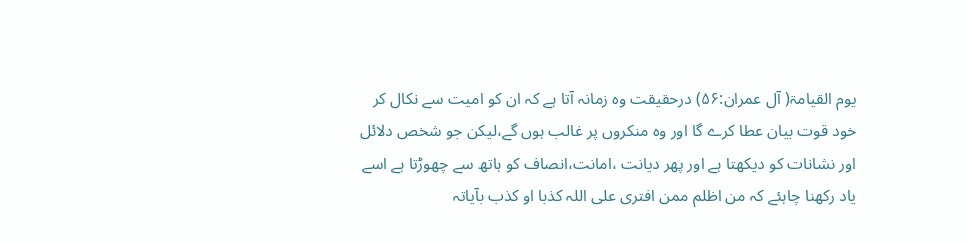یوم القیامۃ( آل عمران:۵۶) درحقیقت وہ زمانہ آتا ہے کہ ان کو امیت سے نکال کر خود قوت بیان عطا کرے گا اور وہ منکروں پر غالب ہوں گے،لیکن جو شخص دلائل اور نشانات کو دیکھتا ہے اور پھر دیانت ،امانت،انصاف کو ہاتھ سے چھوڑتا ہے اسے یاد رکھنا چاہئے کہ من اظلم ممن افتری علی اللہ کذبا او کذب بآیاتہ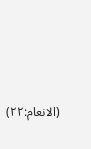(الانعام:۲۲)